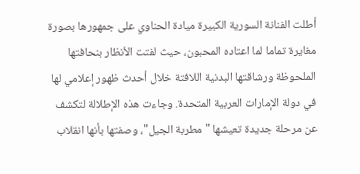أطلت الفنانة السورية الكبيرة ميادة الحناوي على جمهورها بصورة مغايرة تماما لما اعتاده المحبون، حيث لفتت الأنظار بنحافتها الملحوظة ورشاقتها البدنية اللافتة خلال أحدث ظهور إعلامي لها في دولة الإمارات العربية المتحدة. وجاءت هذه الإطلالة لتكشف عن مرحلة جديدة تعيشها "مطربة الجيل"، وصفتها بأنها انقلاب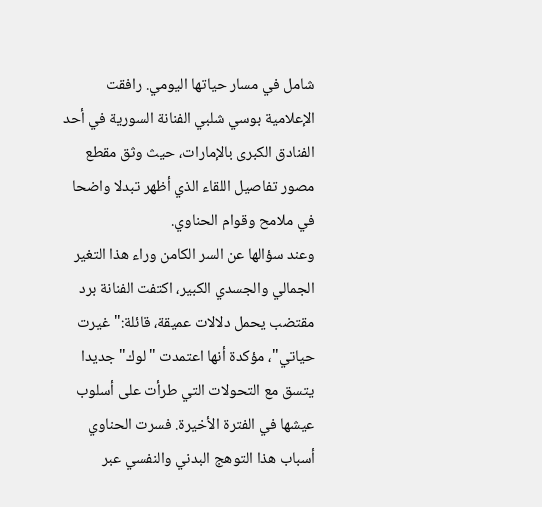شامل في مسار حياتها اليومي. رافقت الإعلامية بوسي شلبي الفنانة السورية في أحد الفنادق الكبرى بالإمارات، حيث وثق مقطع مصور تفاصيل اللقاء الذي أظهر تبدلا واضحا في ملامح وقوام الحناوي.
وعند سؤالها عن السر الكامن وراء هذا التغير الجمالي والجسدي الكبير، اكتفت الفنانة برد مقتضب يحمل دلالات عميقة، قائلة:"غيرت حياتي"، مؤكدة أنها اعتمدت "لوك" جديدا يتسق مع التحولات التي طرأت على أسلوب عيشها في الفترة الأخيرة. فسرت الحناوي أسباب هذا التوهج البدني والنفسي عبر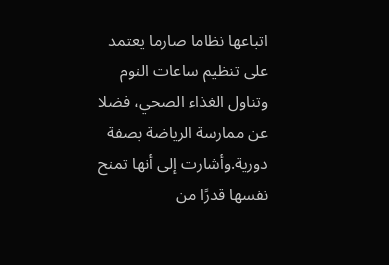اتباعها نظاما صارما يعتمد على تنظيم ساعات النوم وتناول الغذاء الصحي، فضلا عن ممارسة الرياضة بصفة دورية.وأشارت إلى أنها تمنح نفسها قدرًا من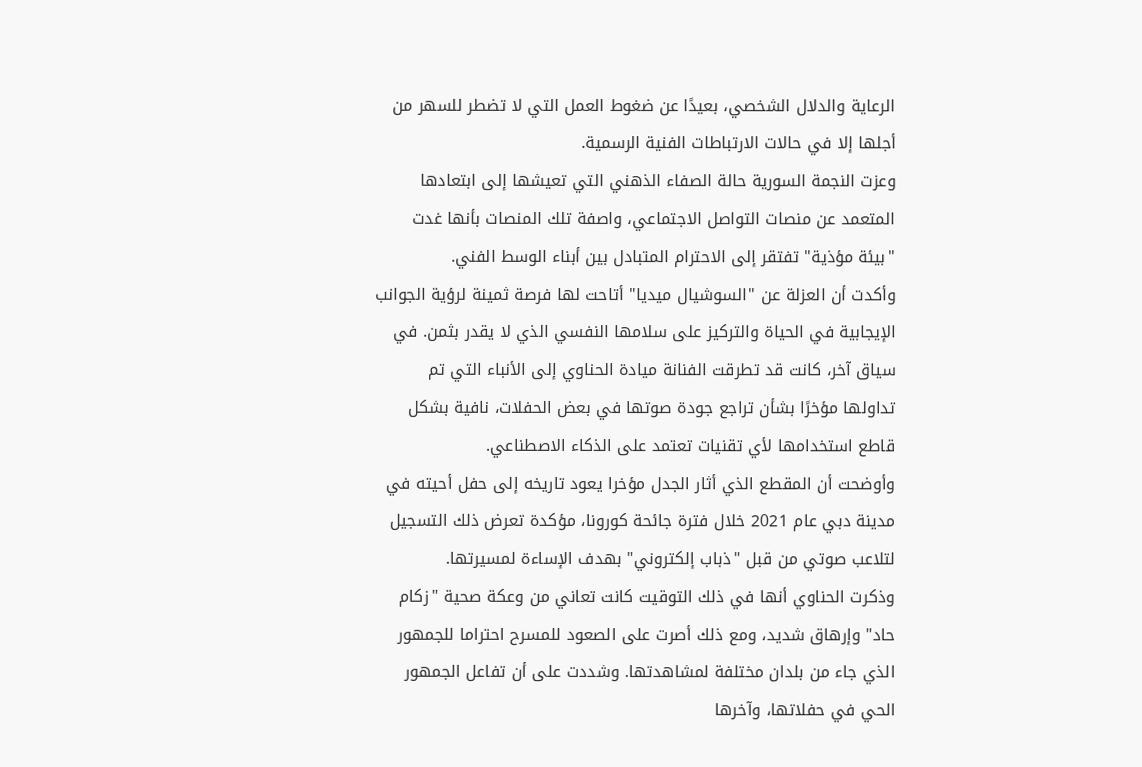الرعاية والدلال الشخصي، بعيدًا عن ضغوط العمل التي لا تضطر للسهر من أجلها إلا في حالات الارتباطات الفنية الرسمية.
وعزت النجمة السورية حالة الصفاء الذهني التي تعيشها إلى ابتعادها المتعمد عن منصات التواصل الاجتماعي، واصفة تلك المنصات بأنها غدت "بيئة مؤذية" تفتقر إلى الاحترام المتبادل بين أبناء الوسط الفني.
وأكدت أن العزلة عن "السوشيال ميديا" أتاحت لها فرصة ثمينة لرؤية الجوانب الإيجابية في الحياة والتركيز على سلامها النفسي الذي لا يقدر بثمن. في سياق آخر، كانت قد تطرقت الفنانة ميادة الحناوي إلى الأنباء التي تم تداولها مؤخرًا بشأن تراجع جودة صوتها في بعض الحفلات، نافية بشكل قاطع استخدامها لأي تقنيات تعتمد على الذكاء الاصطناعي.
وأوضحت أن المقطع الذي أثار الجدل مؤخرا يعود تاريخه إلى حفل أحيته في مدينة دبي عام 2021 خلال فترة جائحة كورونا، مؤكدة تعرض ذلك التسجيل لتلاعب صوتي من قبل "ذباب إلكتروني" بهدف الإساءة لمسيرتها.
وذكرت الحناوي أنها في ذلك التوقيت كانت تعاني من وعكة صحية "زكام حاد" وإرهاق شديد، ومع ذلك أصرت على الصعود للمسرح احتراما للجمهور الذي جاء من بلدان مختلفة لمشاهدتها. وشددت على أن تفاعل الجمهور الحي في حفلاتها، وآخرها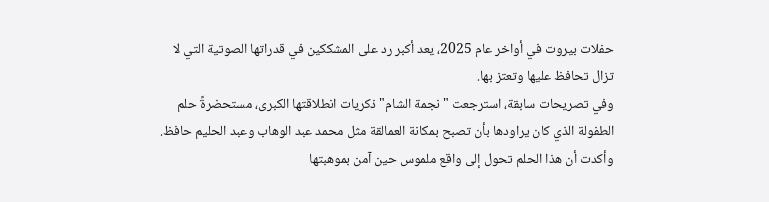حفلات بيروت في أواخر عام 2025، يعد أكبر رد على المشككين في قدراتها الصوتية التي لا تزال تحافظ عليها وتعتز بها.
وفي تصريحات سابقة، استرجعت "نجمة الشام" ذكريات انطلاقتها الكبرى، مستحضرةً حلم الطفولة الذي كان يراودها بأن تصبح بمكانة العمالقة مثل محمد عبد الوهاب وعبد الحليم حافظ.
وأكدت أن هذا الحلم تحول إلى واقع ملموس حين آمن بموهبتها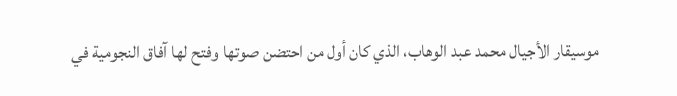موسيقار الأجيال محمد عبد الوهاب، الذي كان أول من احتضن صوتها وفتح لها آفاق النجومية في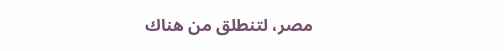مصر، لتنطلق من هناك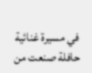في مسيرة غنائية حافلة صنعت من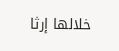خلالها إرثا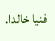فنيا خالدا.